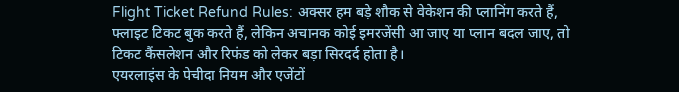Flight Ticket Refund Rules: अक्सर हम बड़े शौक से वेकेशन की प्लानिंग करते हैं, फ्लाइट टिकट बुक करते हैं, लेकिन अचानक कोई इमरजेंसी आ जाए या प्लान बदल जाए, तो टिकट कैंसलेशन और रिफंड को लेकर बड़ा सिरदर्द होता है।
एयरलाइंस के पेचीदा नियम और एजेंटों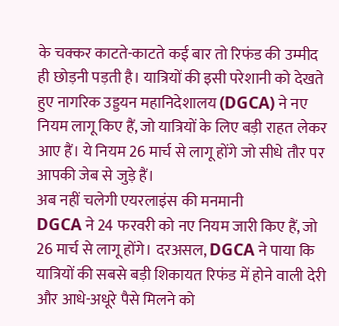के चक्कर काटते-काटते कई बार तो रिफंड की उम्मीद ही छोड़नी पड़ती है। यात्रियों की इसी परेशानी को देखते हुए नागरिक उड्डयन महानिदेशालय (DGCA) ने नए नियम लागू किए हैं, जो यात्रियों के लिए बड़ी राहत लेकर आए हैं। ये नियम 26 मार्च से लागू होंगे जो सीधे तौर पर आपकी जेब से जुड़े हैं।
अब नहीं चलेगी एयरलाइंस की मनमानी
DGCA ने 24 फरवरी को नए नियम जारी किए हैं, जो 26 मार्च से लागू होंगे। दरअसल, DGCA ने पाया कि यात्रियों की सबसे बड़ी शिकायत रिफंड में होने वाली देरी और आधे-अधूरे पैसे मिलने को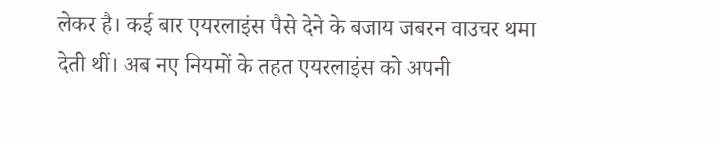लेकर है। कई बार एयरलाइंस पैसे देने के बजाय जबरन वाउचर थमा देती थीं। अब नए नियमों के तहत एयरलाइंस को अपनी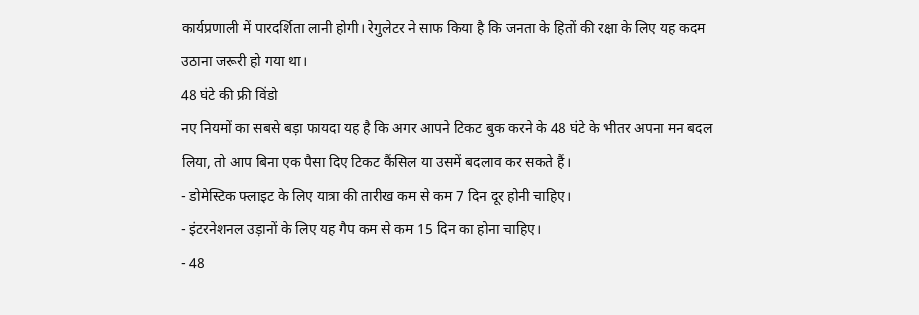कार्यप्रणाली में पारदर्शिता लानी होगी। रेगुलेटर ने साफ किया है कि जनता के हितों की रक्षा के लिए यह कदम उठाना जरूरी हो गया था।
48 घंटे की फ्री विंडो
नए नियमों का सबसे बड़ा फायदा यह है कि अगर आपने टिकट बुक करने के 48 घंटे के भीतर अपना मन बदल लिया, तो आप बिना एक पैसा दिए टिकट कैंसिल या उसमें बदलाव कर सकते हैं।
- डोमेस्टिक फ्लाइट के लिए यात्रा की तारीख कम से कम 7 दिन दूर होनी चाहिए।
- इंटरनेशनल उड़ानों के लिए यह गैप कम से कम 15 दिन का होना चाहिए।
- 48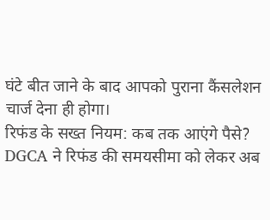घंटे बीत जाने के बाद आपको पुराना कैंसलेशन चार्ज देना ही होगा।
रिफंड के सख्त नियम: कब तक आएंगे पैसे?
DGCA ने रिफंड की समयसीमा को लेकर अब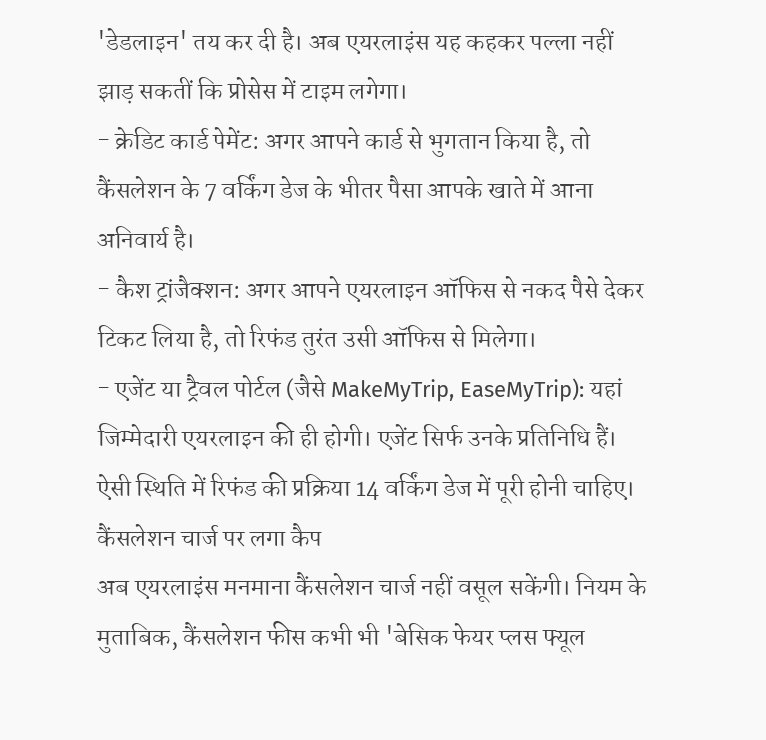'डेडलाइन' तय कर दी है। अब एयरलाइंस यह कहकर पल्ला नहीं झाड़ सकतीं कि प्रोसेस में टाइम लगेगा।
- क्रेडिट कार्ड पेमेंट: अगर आपने कार्ड से भुगतान किया है, तो कैंसलेशन के 7 वर्किंग डेज के भीतर पैसा आपके खाते में आना अनिवार्य है।
- कैश ट्रांजैक्शन: अगर आपने एयरलाइन ऑफिस से नकद पैसे देकर टिकट लिया है, तो रिफंड तुरंत उसी ऑफिस से मिलेगा।
- एजेंट या ट्रैवल पोर्टल (जैसे MakeMyTrip, EaseMyTrip): यहां जिम्मेदारी एयरलाइन की ही होगी। एजेंट सिर्फ उनके प्रतिनिधि हैं। ऐसी स्थिति में रिफंड की प्रक्रिया 14 वर्किंग डेज में पूरी होनी चाहिए।
कैंसलेशन चार्ज पर लगा कैप
अब एयरलाइंस मनमाना कैंसलेशन चार्ज नहीं वसूल सकेंगी। नियम के मुताबिक, कैंसलेशन फीस कभी भी 'बेसिक फेयर प्लस फ्यूल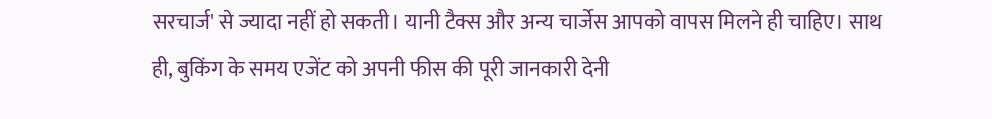सरचार्ज' से ज्यादा नहीं हो सकती। यानी टैक्स और अन्य चार्जेस आपको वापस मिलने ही चाहिए। साथ ही, बुकिंग के समय एजेंट को अपनी फीस की पूरी जानकारी देनी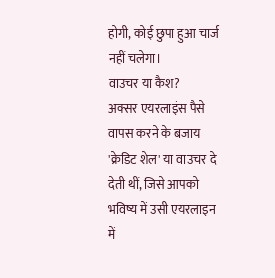होगी, कोई छुपा हुआ चार्ज नहीं चलेगा।
वाउचर या कैश?
अक्सर एयरलाइंस पैसे वापस करने के बजाय 'क्रेडिट शेल' या वाउचर दे देती थीं, जिसे आपको भविष्य में उसी एयरलाइन में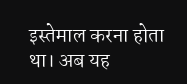इस्तेमाल करना होता था। अब यह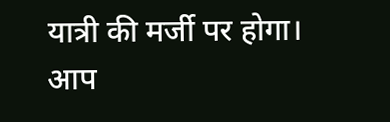यात्री की मर्जी पर होगा। आप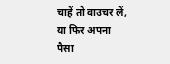चाहें तो वाउचर लें, या फिर अपना पैसा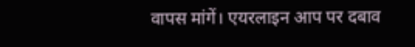वापस मांगें। एयरलाइन आप पर दबाव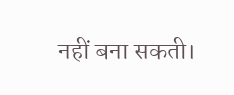नहीं बना सकती।